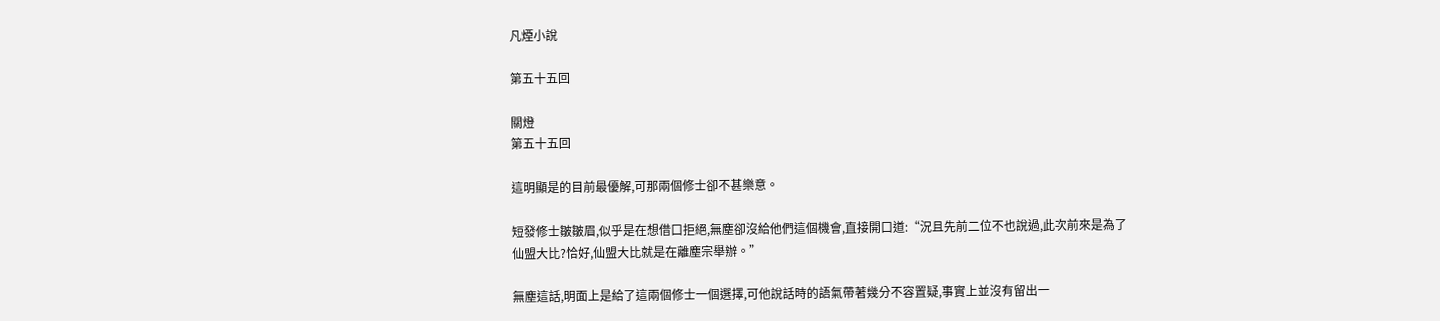凡煙小說

第五十五回

關燈
第五十五回

這明顯是的目前最優解,可那兩個修士卻不甚樂意。

短發修士皺皺眉,似乎是在想借口拒絕,無塵卻沒給他們這個機會,直接開口道:“況且先前二位不也說過,此次前來是為了仙盟大比?恰好,仙盟大比就是在離塵宗舉辦。”

無塵這話,明面上是給了這兩個修士一個選擇,可他說話時的語氣帶著幾分不容置疑,事實上並沒有留出一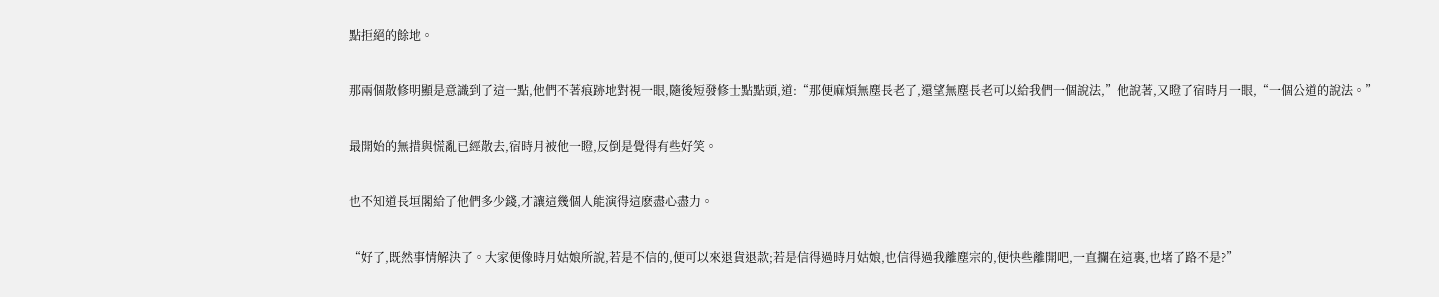點拒絕的餘地。

那兩個散修明顯是意識到了這一點,他們不著痕跡地對視一眼,隨後短發修士點點頭,道:“那便麻煩無塵長老了,還望無塵長老可以給我們一個說法,”他說著,又瞪了宿時月一眼,“一個公道的說法。”

最開始的無措與慌亂已經散去,宿時月被他一瞪,反倒是覺得有些好笑。

也不知道長垣閣給了他們多少錢,才讓這幾個人能演得這麽盡心盡力。

“好了,既然事情解決了。大家便像時月姑娘所說,若是不信的,便可以來退貨退款;若是信得過時月姑娘,也信得過我離塵宗的,便快些離開吧,一直攔在這裏,也堵了路不是?”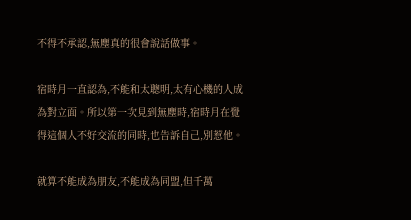不得不承認,無塵真的很會說話做事。

宿時月一直認為,不能和太聰明,太有心機的人成為對立面。所以第一次見到無塵時,宿時月在覺得這個人不好交流的同時,也告訴自己,別惹他。

就算不能成為朋友,不能成為同盟,但千萬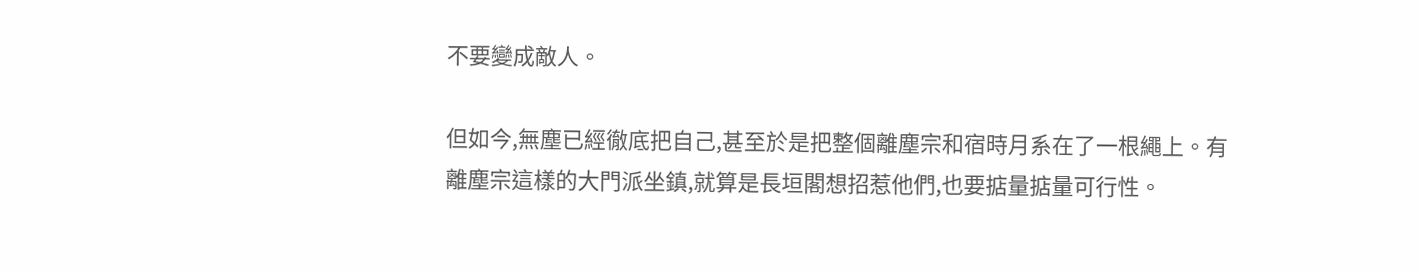不要變成敵人。

但如今,無塵已經徹底把自己,甚至於是把整個離塵宗和宿時月系在了一根繩上。有離塵宗這樣的大門派坐鎮,就算是長垣閣想招惹他們,也要掂量掂量可行性。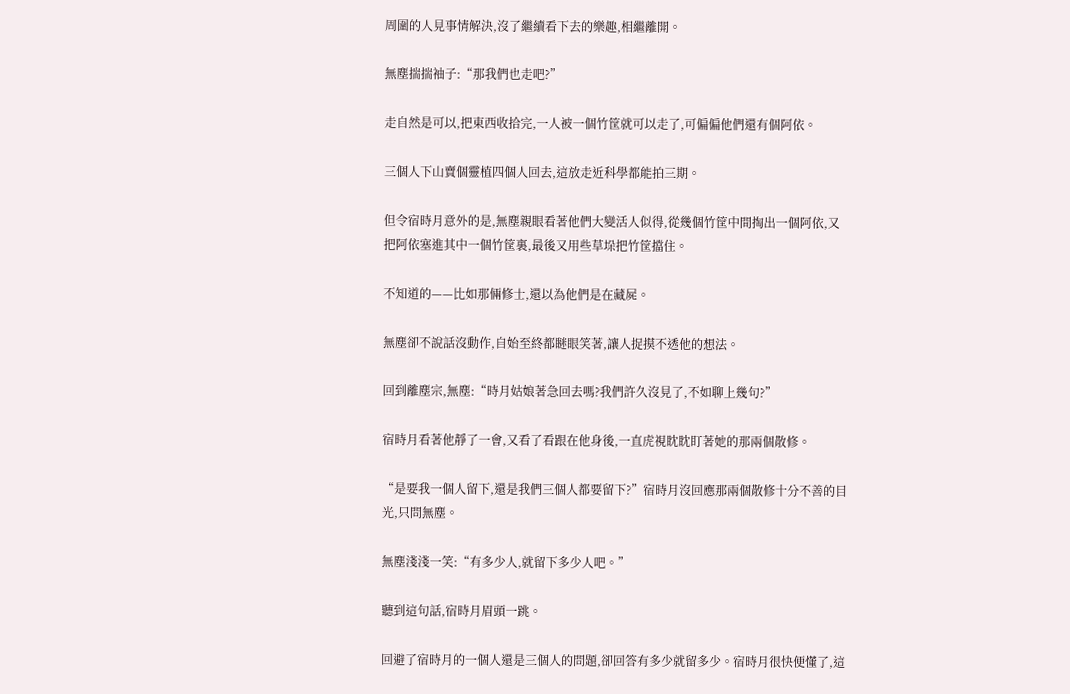周圍的人見事情解決,沒了繼續看下去的樂趣,相繼離開。

無塵揣揣袖子:“那我們也走吧?”

走自然是可以,把東西收拾完,一人被一個竹筐就可以走了,可偏偏他們還有個阿依。

三個人下山賣個靈植四個人回去,這放走近科學都能拍三期。

但令宿時月意外的是,無塵親眼看著他們大變活人似得,從幾個竹筐中間掏出一個阿依,又把阿依塞進其中一個竹筐裏,最後又用些草垛把竹筐擋住。

不知道的——比如那倆修士,還以為他們是在藏屍。

無塵卻不說話沒動作,自始至終都瞇眼笑著,讓人捉摸不透他的想法。

回到離塵宗,無塵:“時月姑娘著急回去嗎?我們許久沒見了,不如聊上幾句?”

宿時月看著他靜了一會,又看了看跟在他身後,一直虎視眈眈盯著她的那兩個散修。

“是要我一個人留下,還是我們三個人都要留下?”宿時月沒回應那兩個散修十分不善的目光,只問無塵。

無塵淺淺一笑:“有多少人,就留下多少人吧。”

聽到這句話,宿時月眉頭一跳。

回避了宿時月的一個人還是三個人的問題,卻回答有多少就留多少。宿時月很快便懂了,這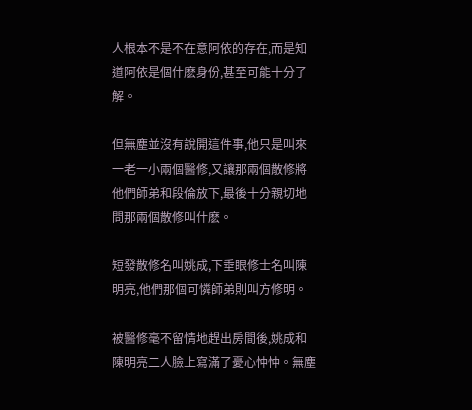人根本不是不在意阿依的存在,而是知道阿依是個什麽身份,甚至可能十分了解。

但無塵並沒有說開這件事,他只是叫來一老一小兩個醫修,又讓那兩個散修將他們師弟和段倫放下,最後十分親切地問那兩個散修叫什麽。

短發散修名叫姚成,下垂眼修士名叫陳明亮,他們那個可憐師弟則叫方修明。

被醫修毫不留情地趕出房間後,姚成和陳明亮二人臉上寫滿了憂心忡忡。無塵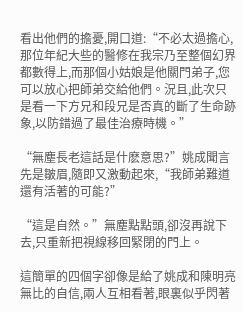看出他們的擔憂,開口道:“不必太過擔心,那位年紀大些的醫修在我宗乃至整個幻界都數得上,而那個小姑娘是他關門弟子,您可以放心把師弟交給他們。況且,此次只是看一下方兄和段兄是否真的斷了生命跡象,以防錯過了最佳治療時機。”

“無塵長老這話是什麽意思?”姚成聞言先是皺眉,隨即又激動起來,“我師弟難道還有活著的可能?”

“這是自然。”無塵點點頭,卻沒再說下去,只重新把視線移回緊閉的門上。

這簡單的四個字卻像是給了姚成和陳明亮無比的自信,兩人互相看著,眼裏似乎閃著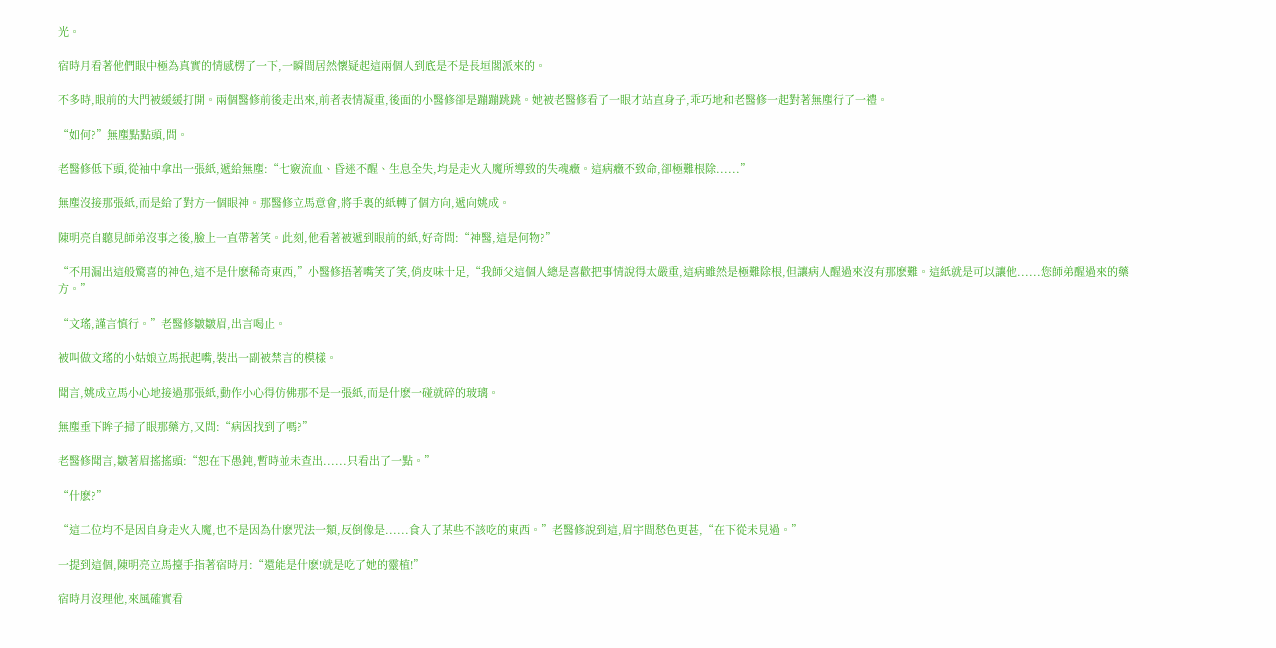光。

宿時月看著他們眼中極為真實的情感楞了一下,一瞬間居然懷疑起這兩個人到底是不是長垣閣派來的。

不多時,眼前的大門被緩緩打開。兩個醫修前後走出來,前者表情凝重,後面的小醫修卻是蹦蹦跳跳。她被老醫修看了一眼才站直身子,乖巧地和老醫修一起對著無塵行了一禮。

“如何?”無塵點點頭,問。

老醫修低下頭,從袖中拿出一張紙,遞給無塵:“七竅流血、昏迷不醒、生息全失,均是走火入魔所導致的失魂癥。這病癥不致命,卻極難根除......”

無塵沒接那張紙,而是給了對方一個眼神。那醫修立馬意會,將手裏的紙轉了個方向,遞向姚成。

陳明亮自聽見師弟沒事之後,臉上一直帶著笑。此刻,他看著被遞到眼前的紙,好奇問:“神醫,這是何物?”

“不用漏出這般驚喜的神色,這不是什麽稀奇東西,”小醫修捂著嘴笑了笑,俏皮味十足,“我師父這個人總是喜歡把事情說得太嚴重,這病雖然是極難除根,但讓病人醒過來沒有那麽難。這紙就是可以讓他......您師弟醒過來的藥方。”

“文瑤,謹言慎行。”老醫修皺皺眉,出言喝止。

被叫做文瑤的小姑娘立馬抿起嘴,裝出一副被禁言的模樣。

聞言,姚成立馬小心地接過那張紙,動作小心得仿佛那不是一張紙,而是什麽一碰就碎的玻璃。

無塵垂下眸子掃了眼那藥方,又問:“病因找到了嗎?”

老醫修聞言,皺著眉搖搖頭:“恕在下愚鈍,暫時並未查出......只看出了一點。”

“什麽?”

“這二位均不是因自身走火入魔,也不是因為什麽咒法一類,反倒像是......食入了某些不該吃的東西。”老醫修說到這,眉宇間愁色更甚,“在下從未見過。”

一提到這個,陳明亮立馬擡手指著宿時月:“還能是什麽!就是吃了她的靈植!”

宿時月沒理他,來風確實看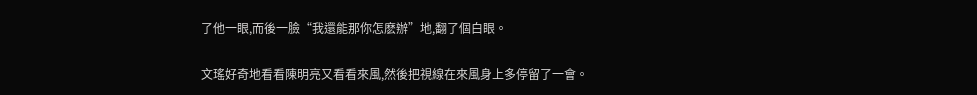了他一眼,而後一臉“我還能那你怎麽辦”地,翻了個白眼。

文瑤好奇地看看陳明亮又看看來風,然後把視線在來風身上多停留了一會。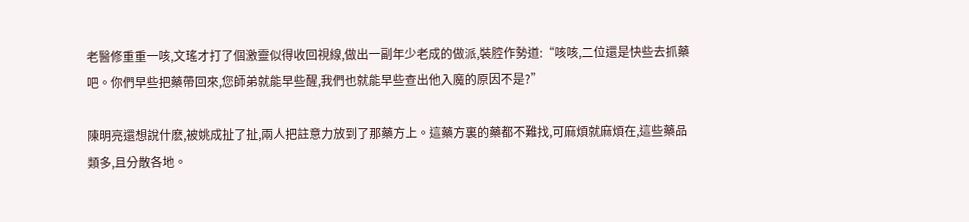老醫修重重一咳,文瑤才打了個激靈似得收回視線,做出一副年少老成的做派,裝腔作勢道:“咳咳,二位還是快些去抓藥吧。你們早些把藥帶回來,您師弟就能早些醒,我們也就能早些查出他入魔的原因不是?”

陳明亮還想說什麽,被姚成扯了扯,兩人把註意力放到了那藥方上。這藥方裏的藥都不難找,可麻煩就麻煩在,這些藥品類多,且分散各地。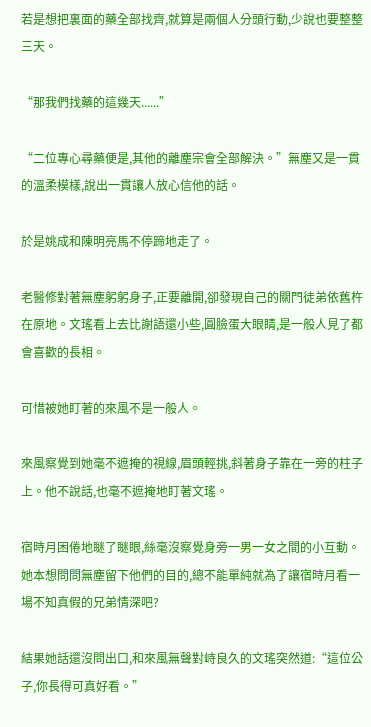若是想把裏面的藥全部找齊,就算是兩個人分頭行動,少說也要整整三天。

“那我們找藥的這幾天......”

“二位專心尋藥便是,其他的離塵宗會全部解決。”無塵又是一貫的溫柔模樣,說出一貫讓人放心信他的話。

於是姚成和陳明亮馬不停蹄地走了。

老醫修對著無塵躬躬身子,正要離開,卻發現自己的關門徒弟依舊杵在原地。文瑤看上去比謝語還小些,圓臉蛋大眼睛,是一般人見了都會喜歡的長相。

可惜被她盯著的來風不是一般人。

來風察覺到她毫不遮掩的視線,眉頭輕挑,斜著身子靠在一旁的柱子上。他不說話,也毫不遮掩地盯著文瑤。

宿時月困倦地瞇了瞇眼,絲毫沒察覺身旁一男一女之間的小互動。她本想問問無塵留下他們的目的,總不能單純就為了讓宿時月看一場不知真假的兄弟情深吧?

結果她話還沒問出口,和來風無聲對峙良久的文瑤突然道:“這位公子,你長得可真好看。”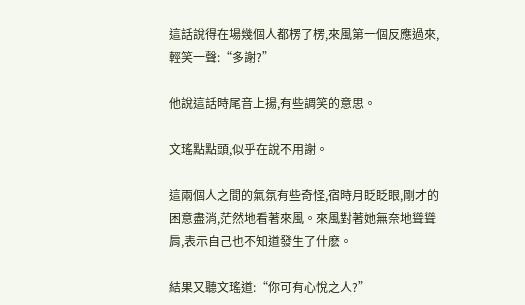這話說得在場幾個人都楞了楞,來風第一個反應過來,輕笑一聲:“多謝?”

他說這話時尾音上揚,有些調笑的意思。

文瑤點點頭,似乎在說不用謝。

這兩個人之間的氣氛有些奇怪,宿時月眨眨眼,剛才的困意盡消,茫然地看著來風。來風對著她無奈地聳聳肩,表示自己也不知道發生了什麽。

結果又聽文瑤道:“你可有心悅之人?”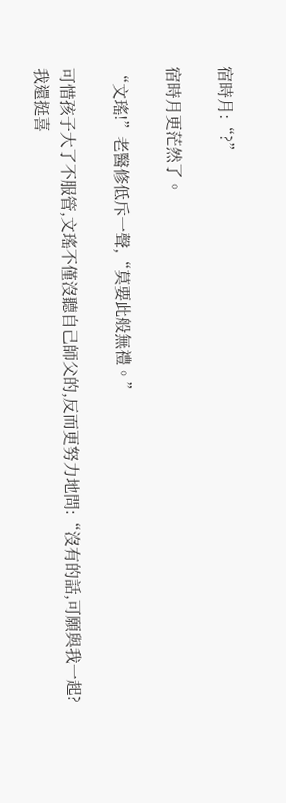宿時月:“?”

宿時月更茫然了。

“文瑤!”老醫修低斥一聲,“莫要此般無禮。”

可惜孩子大了不服管,文瑤不僅沒聽自己師父的,反而更努力地問:“沒有的話,可願與我一起?我還挺喜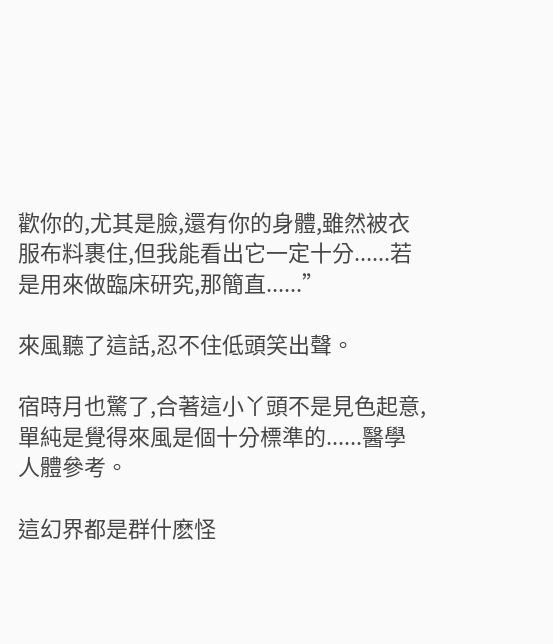歡你的,尤其是臉,還有你的身體,雖然被衣服布料裹住,但我能看出它一定十分......若是用來做臨床研究,那簡直......”

來風聽了這話,忍不住低頭笑出聲。

宿時月也驚了,合著這小丫頭不是見色起意,單純是覺得來風是個十分標準的......醫學人體參考。

這幻界都是群什麽怪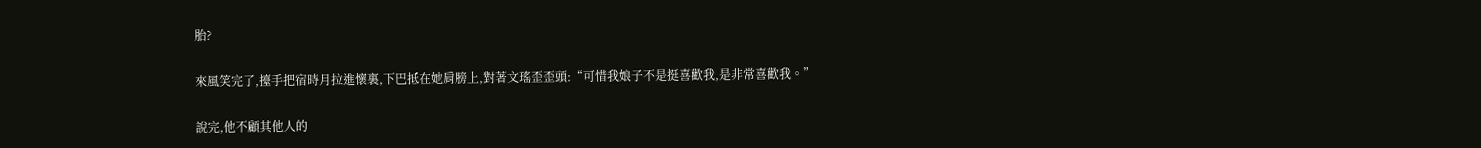胎?

來風笑完了,擡手把宿時月拉進懷裏,下巴抵在她肩膀上,對著文瑤歪歪頭:“可惜我娘子不是挺喜歡我,是非常喜歡我。”

說完,他不顧其他人的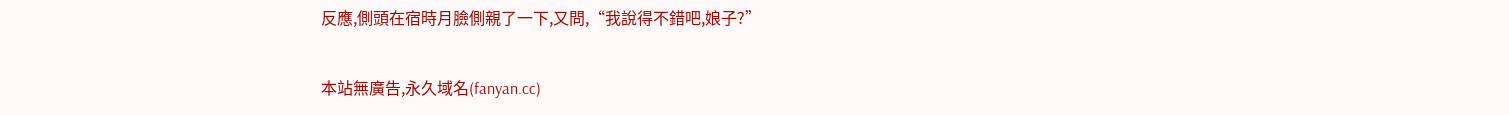反應,側頭在宿時月臉側親了一下,又問,“我說得不錯吧,娘子?”

本站無廣告,永久域名(fanyan.cc)